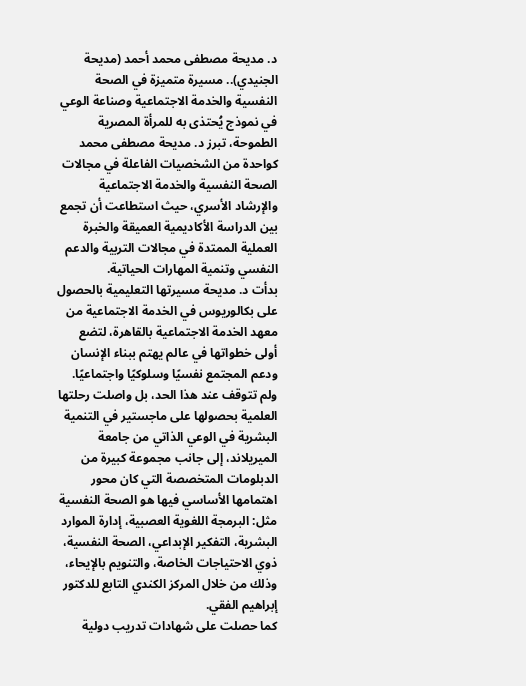د. مديحة مصطفى محمد أحمد (مديحة الجنيدي).. مسيرة متميزة في الصحة النفسية والخدمة الاجتماعية وصناعة الوعي
في نموذج يُحتذى به للمرأة المصرية الطموحة، تبرز د. مديحة مصطفى محمد كواحدة من الشخصيات الفاعلة في مجالات الصحة النفسية والخدمة الاجتماعية والإرشاد الأسري، حيث استطاعت أن تجمع بين الدراسة الأكاديمية العميقة والخبرة العملية الممتدة في مجالات التربية والدعم النفسي وتنمية المهارات الحياتية.
بدأت د. مديحة مسيرتها التعليمية بالحصول على بكالوريوس في الخدمة الاجتماعية من معهد الخدمة الاجتماعية بالقاهرة، لتضع أولى خطواتها في عالم يهتم ببناء الإنسان ودعم المجتمع نفسيًا وسلوكيًا واجتماعيًا. ولم تتوقف عند هذا الحد، بل واصلت رحلتها العلمية بحصولها على ماجستير في التنمية البشرية في الوعي الذاتي من جامعة الميريلاند، إلى جانب مجموعة كبيرة من الدبلومات المتخصصة التي كان محور اهتمامها الأساسي فيها هو الصحة النفسية مثل: البرمجة اللغوية العصبية، إدارة الموارد البشرية، التفكير الإبداعي، الصحة النفسية، ذوي الاحتياجات الخاصة، والتنويم بالإيحاء، وذلك من خلال المركز الكندي التابع للدكتور إبراهيم الفقي.
كما حصلت على شهادات تدريب دولية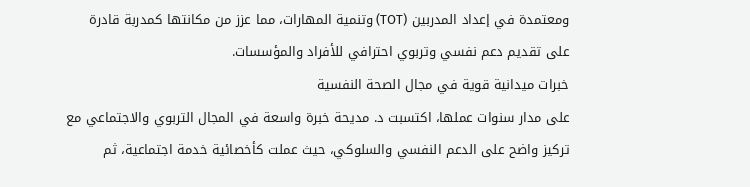ومعتمدة في إعداد المدربين (TOT) وتنمية المهارات، مما عزز من مكانتها كمدربة قادرة على تقديم دعم نفسي وتربوي احترافي للأفراد والمؤسسات.
خبرات ميدانية قوية في مجال الصحة النفسية
على مدار سنوات عملها، اكتسبت د. مديحة خبرة واسعة في المجال التربوي والاجتماعي مع تركيز واضح على الدعم النفسي والسلوكي، حيث عملت كأخصائية خدمة اجتماعية، ثم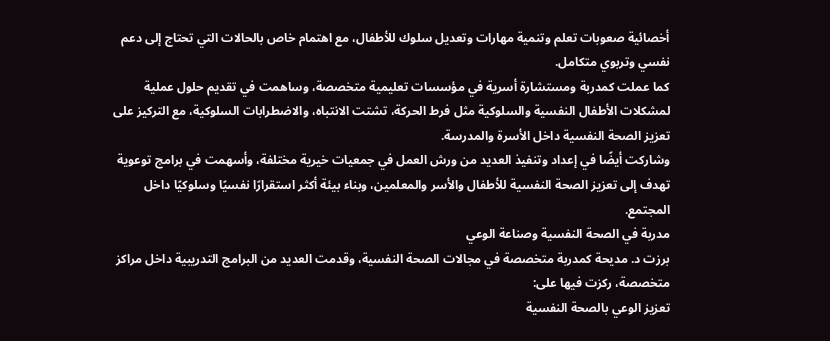أخصائية صعوبات تعلم وتنمية مهارات وتعديل سلوك للأطفال، مع اهتمام خاص بالحالات التي تحتاج إلى دعم نفسي وتربوي متكامل.
كما عملت كمدربة ومستشارة أسرية في مؤسسات تعليمية متخصصة، وساهمت في تقديم حلول عملية لمشكلات الأطفال النفسية والسلوكية مثل فرط الحركة، تشتت الانتباه، والاضطرابات السلوكية، مع التركيز على تعزيز الصحة النفسية داخل الأسرة والمدرسة.
وشاركت أيضًا في إعداد وتنفيذ العديد من ورش العمل في جمعيات خيرية مختلفة، وأسهمت في برامج توعوية تهدف إلى تعزيز الصحة النفسية للأطفال والأسر والمعلمين، وبناء بيئة أكثر استقرارًا نفسيًا وسلوكيًا داخل المجتمع.
مدربة في الصحة النفسية وصناعة الوعي
برزت د. مديحة كمدربة متخصصة في مجالات الصحة النفسية، وقدمت العديد من البرامج التدريبية داخل مراكز متخصصة، ركزت فيها على:
تعزيز الوعي بالصحة النفسية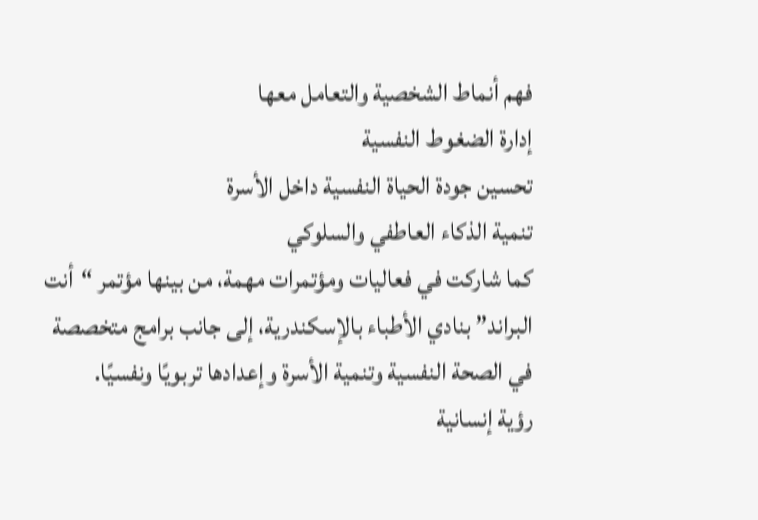فهم أنماط الشخصية والتعامل معها
إدارة الضغوط النفسية
تحسين جودة الحياة النفسية داخل الأسرة
تنمية الذكاء العاطفي والسلوكي
كما شاركت في فعاليات ومؤتمرات مهمة، من بينها مؤتمر “أنت البراند” بنادي الأطباء بالإسكندرية، إلى جانب برامج متخصصة في الصحة النفسية وتنمية الأسرة وإعدادها تربويًا ونفسيًا.
رؤية إنسانية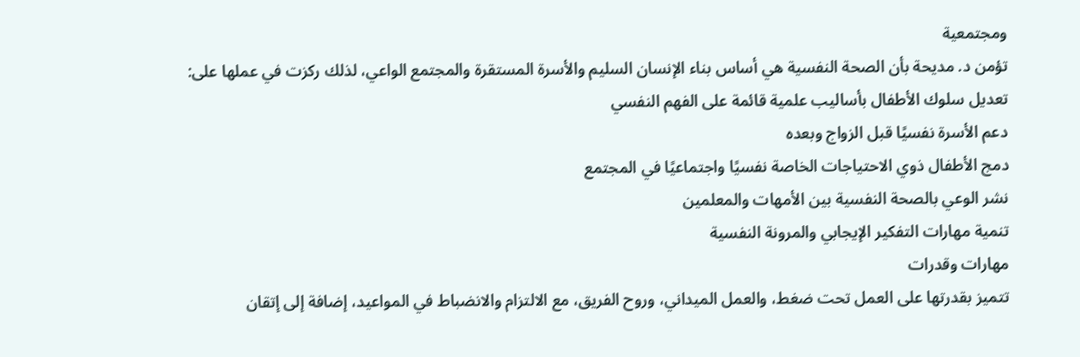ومجتمعية
تؤمن د. مديحة بأن الصحة النفسية هي أساس بناء الإنسان السليم والأسرة المستقرة والمجتمع الواعي، لذلك ركزت في عملها على:
تعديل سلوك الأطفال بأساليب علمية قائمة على الفهم النفسي
دعم الأسرة نفسيًا قبل الزواج وبعده
دمج الأطفال ذوي الاحتياجات الخاصة نفسيًا واجتماعيًا في المجتمع
نشر الوعي بالصحة النفسية بين الأمهات والمعلمين
تنمية مهارات التفكير الإيجابي والمرونة النفسية
مهارات وقدرات
تتميز بقدرتها على العمل تحت ضغط، والعمل الميداني، وروح الفريق، مع الالتزام والانضباط في المواعيد، إضافة إلى إتقان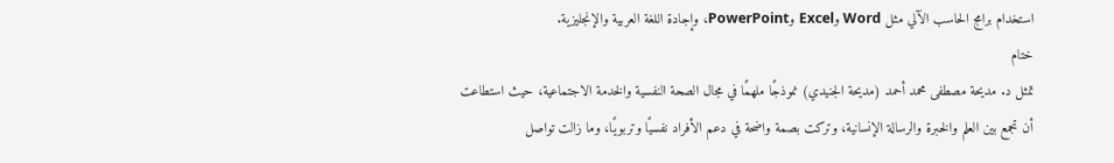استخدام برامج الحاسب الآلي مثل Word وExcel وPowerPoint، وإجادة اللغة العربية والإنجليزية.
ختام
تمثل د. مديحة مصطفى محمد أحمد (مديحة الجنيدي) نموذجًا ملهمًا في مجال الصحة النفسية والخدمة الاجتماعية، حيث استطاعت أن تجمع بين العلم والخبرة والرسالة الإنسانية، وتركت بصمة واضحة في دعم الأفراد نفسيًا وتربويًا، وما زالت تواصل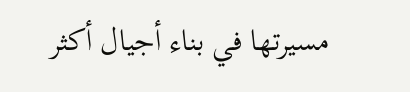مسيرتها في بناء أجيال أكثر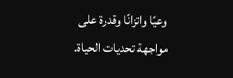وعيًا واتزانًا وقدرة على مواجهة تحديات الحياة.